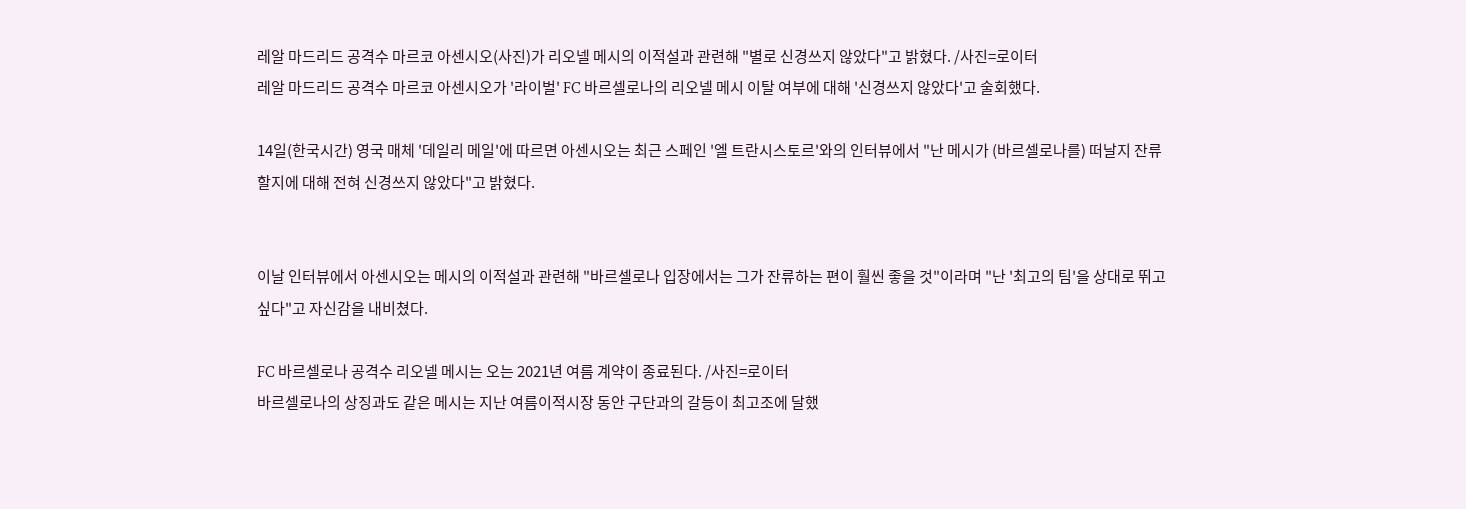레알 마드리드 공격수 마르코 아센시오(사진)가 리오넬 메시의 이적설과 관련해 "별로 신경쓰지 않았다"고 밝혔다. /사진=로이터
레알 마드리드 공격수 마르코 아센시오가 '라이벌' FC 바르셀로나의 리오넬 메시 이탈 여부에 대해 '신경쓰지 않았다'고 술회했다.

14일(한국시간) 영국 매체 '데일리 메일'에 따르면 아센시오는 최근 스페인 '엘 트란시스토르'와의 인터뷰에서 "난 메시가 (바르셀로나를) 떠날지 잔류할지에 대해 전혀 신경쓰지 않았다"고 밝혔다.


이날 인터뷰에서 아센시오는 메시의 이적설과 관련해 "바르셀로나 입장에서는 그가 잔류하는 편이 훨씬 좋을 것"이라며 "난 '최고의 팀'을 상대로 뛰고 싶다"고 자신감을 내비쳤다.

FC 바르셀로나 공격수 리오넬 메시는 오는 2021년 여름 계약이 종료된다. /사진=로이터
바르셀로나의 상징과도 같은 메시는 지난 여름이적시장 동안 구단과의 갈등이 최고조에 달했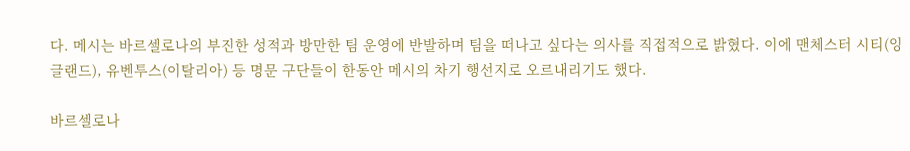다. 메시는 바르셀로나의 부진한 성적과 방만한 팀 운영에 반발하며 팀을 떠나고 싶다는 의사를 직접적으로 밝혔다. 이에 맨체스터 시티(잉글랜드), 유벤투스(이탈리아) 등 명문 구단들이 한동안 메시의 차기 행선지로 오르내리기도 했다.

바르셀로나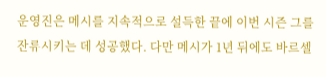운영진은 메시를 지속적으로 설득한 끝에 이번 시즌 그를 잔류시키는 데 성공했다. 다만 메시가 1년 뒤에도 바르셀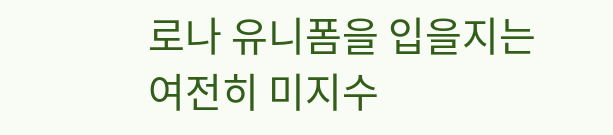로나 유니폼을 입을지는 여전히 미지수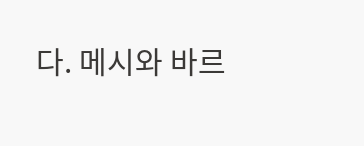다. 메시와 바르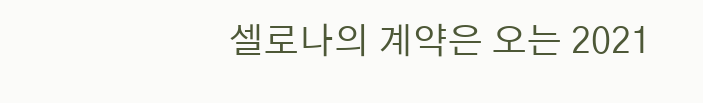셀로나의 계약은 오는 2021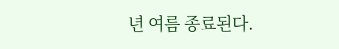년 여름 종료된다.